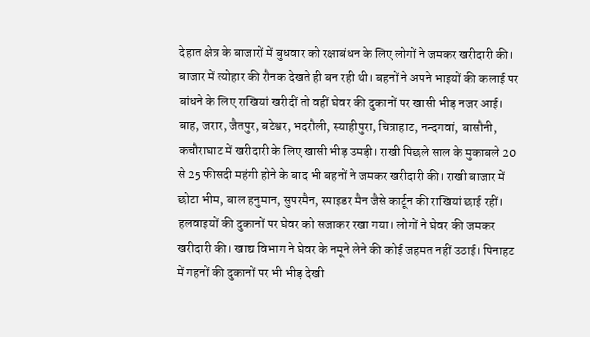देहात क्षेत्र के बाजारों में बुधवार को रक्षाबंधन के लिए लोगों ने जमकर खरीदारी की। बाजार में त्योहार की रौनक देखते ही बन रही थी। बहनों ने अपने भाइयों की कलाई पर बांधने के लिए राखियां खरीदीं तो वहीं घेवर की दुकानों पर खासी भीड़ नजर आई।
बाह, जरार, जैतपुर, बटेश्वर, भदरौली, स्याहीपुरा, चित्राहाट, नन्दगवां, बासौनी, कचौराघाट में खरीदारी के लिए खासी भीड़ उमड़ी। राखी पिछले साल के मुकाबले 20 से 25 फीसदी महंगी होने के बाद भी बहनों ने जमकर खरीदारी की। राखी बाजार में छोटा भीम, बाल हनुमान, सुपरमैन, स्पाइडर मैन जैसे कार्टून की राखियां छाई रहीं। हलवाइयों की दुकानों पर घेवर को सजाकर रखा गया। लोगों ने घेवर की जमकर खरीदारी की। खाद्य विभाग ने घेवर के नमूने लेने की कोई जहमत नहीं उठाई। पिनाहट में गहनों की दुकानों पर भी भीड़ देखी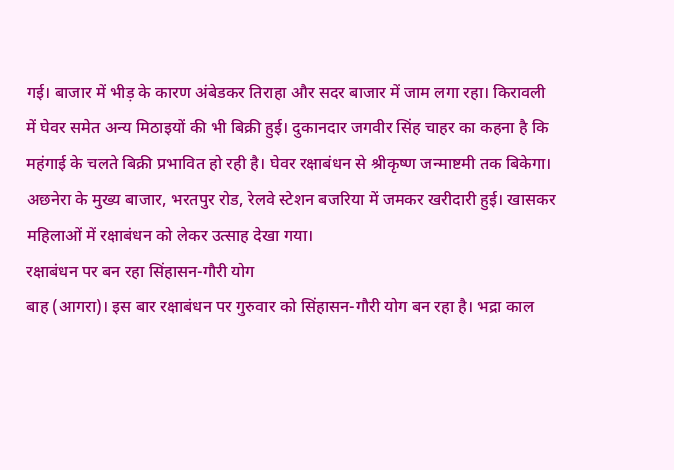गई। बाजार में भीड़ के कारण अंबेडकर तिराहा और सदर बाजार में जाम लगा रहा। किरावली में घेवर समेत अन्य मिठाइयों की भी बिक्री हुई। दुकानदार जगवीर सिंह चाहर का कहना है कि महंगाई के चलते बिक्री प्रभावित हो रही है। घेवर रक्षाबंधन से श्रीकृष्ण जन्माष्टमी तक बिकेगा। अछनेरा के मुख्य बाजार, भरतपुर रोड, रेलवे स्टेशन बजरिया में जमकर खरीदारी हुई। खासकर महिलाओं में रक्षाबंधन को लेकर उत्साह देखा गया।
रक्षाबंधन पर बन रहा सिंहासन-गौरी योग
बाह (आगरा)। इस बार रक्षाबंधन पर गुरुवार को सिंहासन-गौरी योग बन रहा है। भद्रा काल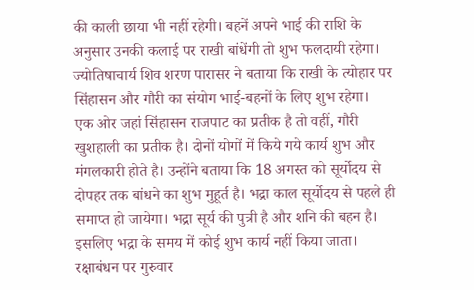की काली छाया भी नहीं रहेगी। बहनें अपने भाई की राशि के अनुसार उनकी कलाई पर राखी बांधेंगी तो शुभ फलदायी रहेगा। ज्योतिषाचार्य शिव शरण पारासर ने बताया कि राखी के त्योहार पर सिंहासन और गौरी का संयोग भाई-बहनों के लिए शुभ रहेगा।
एक ओर जहां सिंहासन राजपाट का प्रतीक है तो वहीं, गौरी खुशहाली का प्रतीक है। दोनों योगों में किये गये कार्य शुभ और मंगलकारी होते है। उन्होंने बताया कि 18 अगस्त को सूर्योदय से दोपहर तक बांधने का शुभ मुहूर्त है। भद्रा काल सूर्योदय से पहले ही समाप्त हो जायेगा। भद्रा सूर्य की पुत्री है और शनि की बहन है। इसलिए भद्रा के समय में कोई शुभ कार्य नहीं किया जाता। रक्षाबंधन पर गुरुवार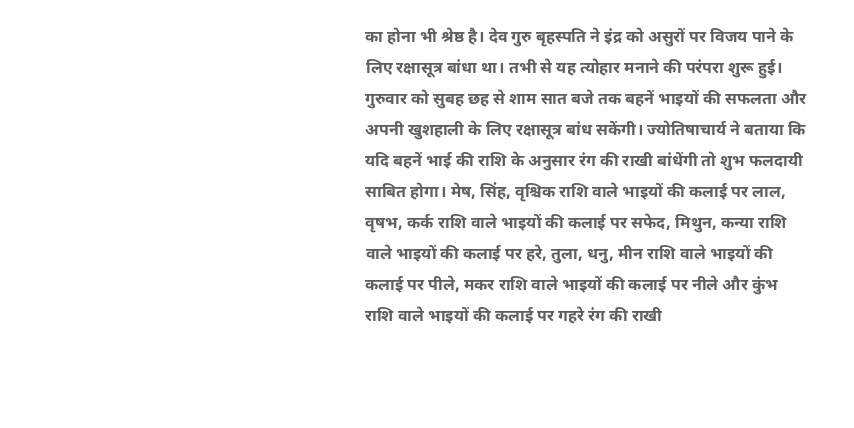का होना भी श्रेष्ठ है। देव गुरु बृहस्पति ने इंद्र को असुरों पर विजय पाने के लिए रक्षासूत्र बांधा था। तभी से यह त्योहार मनाने की परंपरा शुरू हुई। गुरुवार को सुबह छह से शाम सात बजे तक बहनें भाइयों की सफलता और अपनी खुशहाली के लिए रक्षासूत्र बांध सकेंगी। ज्योतिषाचार्य ने बताया कि यदि बहनें भाई की राशि के अनुसार रंग की राखी बांधेंगी तो शुभ फलदायी साबित होगा। मेष, सिंह, वृश्चिक राशि वाले भाइयों की कलाई पर लाल, वृषभ, कर्क राशि वाले भाइयों की कलाई पर सफेद, मिथुन, कन्या राशि वाले भाइयों की कलाई पर हरे, तुला, धनु, मीन राशि वाले भाइयों की कलाई पर पीले, मकर राशि वाले भाइयों की कलाई पर नीले और कुंभ राशि वाले भाइयों की कलाई पर गहरे रंग की राखी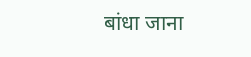बांधा जाना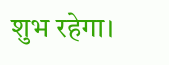शुभ रहेगा।